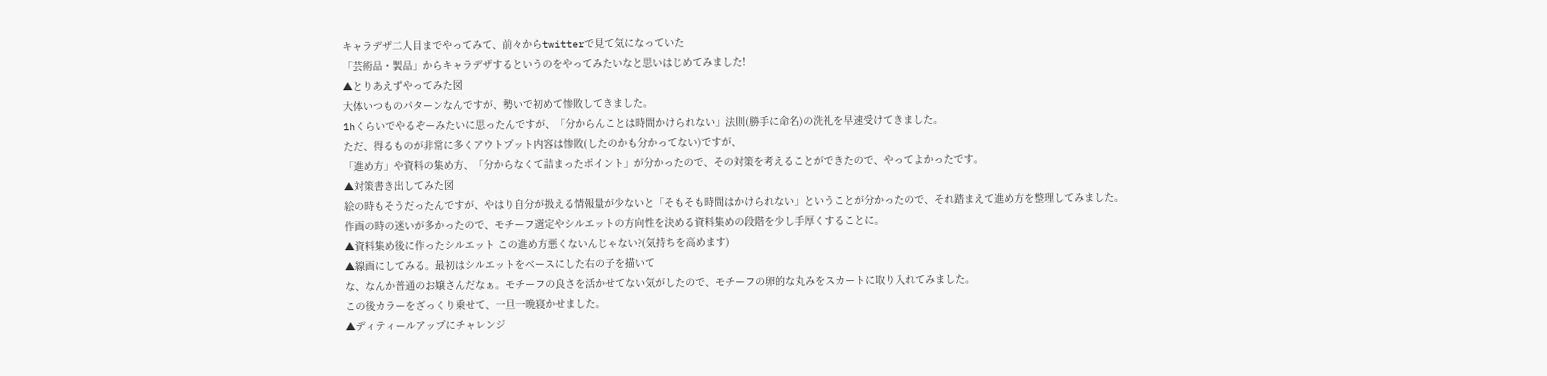キャラデザ二人目までやってみて、前々からtwitterで見て気になっていた
「芸術品・製品」からキャラデザするというのをやってみたいなと思いはじめてみました!
▲とりあえずやってみた図
大体いつものパターンなんですが、勢いで初めて惨敗してきました。
1hくらいでやるぞーみたいに思ったんですが、「分からんことは時間かけられない」法則(勝手に命名)の洗礼を早速受けてきました。
ただ、得るものが非常に多くアウトプット内容は惨敗(したのかも分かってない)ですが、
「進め方」や資料の集め方、「分からなくて詰まったポイント」が分かったので、その対策を考えることができたので、やってよかったです。
▲対策書き出してみた図
絵の時もそうだったんですが、やはり自分が扱える情報量が少ないと「そもそも時間はかけられない」ということが分かったので、それ踏まえて進め方を整理してみました。
作画の時の迷いが多かったので、モチーフ選定やシルエットの方向性を決める資料集めの段階を少し手厚くすることに。
▲資料集め後に作ったシルエット この進め方悪くないんじゃない?(気持ちを高めます)
▲線画にしてみる。最初はシルエットをベースにした右の子を描いて
な、なんか普通のお嬢さんだなぁ。モチーフの良さを活かせてない気がしたので、モチーフの卵的な丸みをスカートに取り入れてみました。
この後カラーをざっくり乗せて、一旦一晩寝かせました。
▲ディティールアップにチャレンジ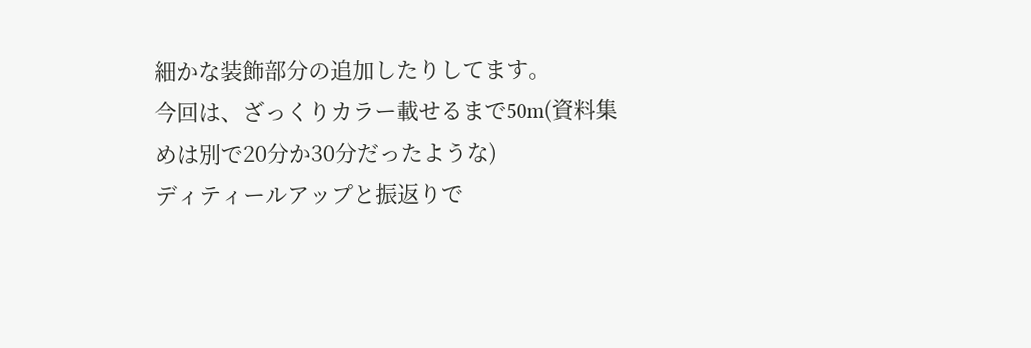細かな装飾部分の追加したりしてます。
今回は、ざっくりカラー載せるまで50m(資料集めは別で20分か30分だったような)
ディティールアップと振返りで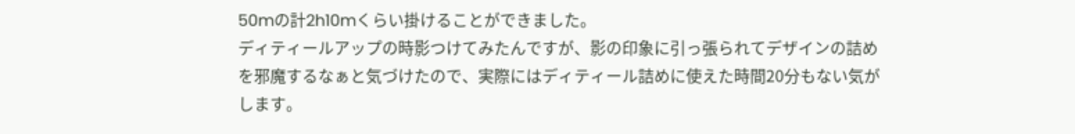50mの計2h10mくらい掛けることができました。
ディティールアップの時影つけてみたんですが、影の印象に引っ張られてデザインの詰めを邪魔するなぁと気づけたので、実際にはディティール詰めに使えた時間20分もない気がします。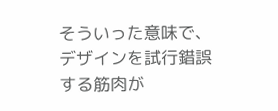そういった意味で、デザインを試行錯誤する筋肉が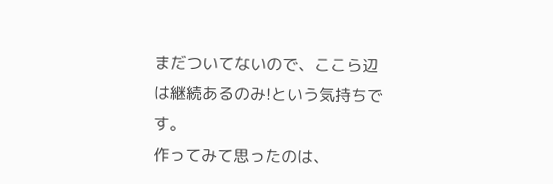まだついてないので、ここら辺は継続あるのみ!という気持ちです。
作ってみて思ったのは、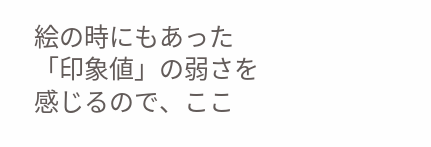絵の時にもあった「印象値」の弱さを感じるので、ここ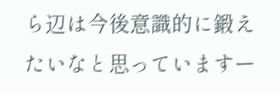ら辺は今後意識的に鍛えたいなと思っていますー